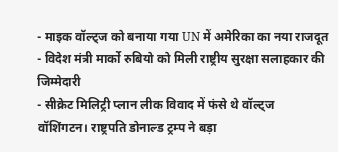- माइक वॉल्ट्ज को बनाया गया UN में अमेरिका का नया राजदूत
- विदेश मंत्री मार्को रुबियो को मिली राष्ट्रीय सुरक्षा सलाहकार की जिम्मेदारी
- सीक्रेट मिलिट्री प्लान लीक विवाद में फंसे थे वॉल्ट्ज
वॉशिंगटन। राष्ट्रपति डोनाल्ड ट्रम्प ने बड़ा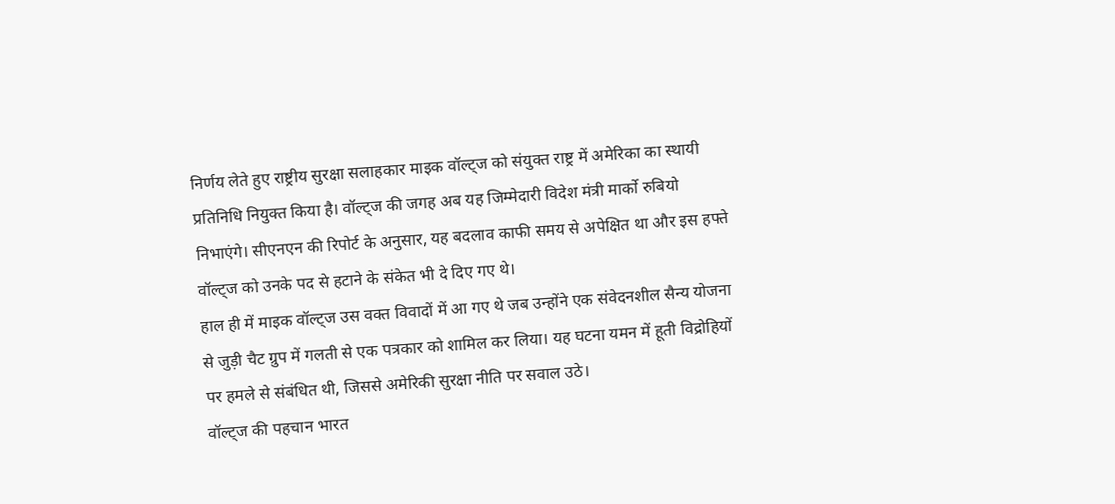निर्णय लेते हुए राष्ट्रीय सुरक्षा सलाहकार माइक वॉल्ट्ज को संयुक्त राष्ट्र में अमेरिका का स्थायी प्रतिनिधि नियुक्त किया है। वॉल्ट्ज की जगह अब यह जिम्मेदारी विदेश मंत्री मार्को रुबियो निभाएंगे। सीएनएन की रिपोर्ट के अनुसार, यह बदलाव काफी समय से अपेक्षित था और इस हफ्ते वॉल्ट्ज को उनके पद से हटाने के संकेत भी दे दिए गए थे।
हाल ही में माइक वॉल्ट्ज उस वक्त विवादों में आ गए थे जब उन्होंने एक संवेदनशील सैन्य योजना से जुड़ी चैट ग्रुप में गलती से एक पत्रकार को शामिल कर लिया। यह घटना यमन में हूती विद्रोहियों पर हमले से संबंधित थी, जिससे अमेरिकी सुरक्षा नीति पर सवाल उठे।
वॉल्ट्ज की पहचान भारत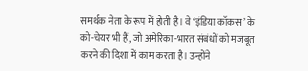समर्थक नेता के रूप में होती है। वे ‘इंडिया कॉकस’ के को-चेयर भी हैं, जो अमेरिका-भारत संबंधों को मजबूत करने की दिशा में काम करता है। उन्होंने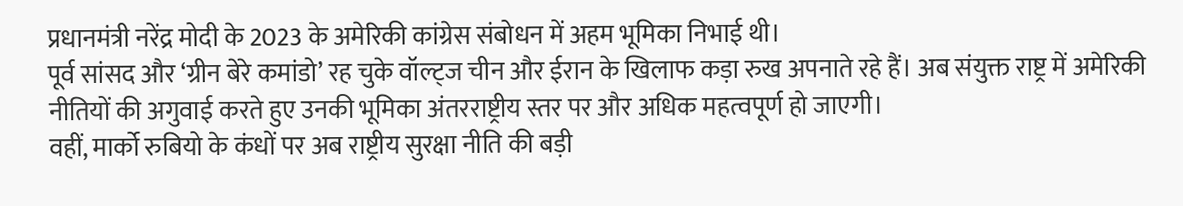प्रधानमंत्री नरेंद्र मोदी के 2023 के अमेरिकी कांग्रेस संबोधन में अहम भूमिका निभाई थी।
पूर्व सांसद और ‘ग्रीन बेरे कमांडो’ रह चुके वॉल्ट्ज चीन और ईरान के खिलाफ कड़ा रुख अपनाते रहे हैं। अब संयुक्त राष्ट्र में अमेरिकी नीतियों की अगुवाई करते हुए उनकी भूमिका अंतरराष्ट्रीय स्तर पर और अधिक महत्वपूर्ण हो जाएगी।
वहीं, मार्को रुबियो के कंधों पर अब राष्ट्रीय सुरक्षा नीति की बड़ी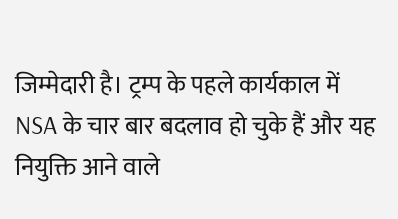जिम्मेदारी है। ट्रम्प के पहले कार्यकाल में NSA के चार बार बदलाव हो चुके हैं और यह नियुक्ति आने वाले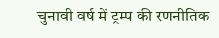चुनावी वर्ष में ट्रम्प की रणनीतिक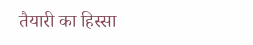तैयारी का हिस्सा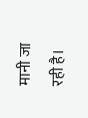मानी जा रही है।